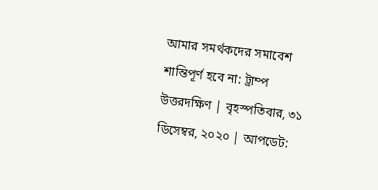আমার সমর্থকদের সমাবেশ শান্তিপূর্ণ হবে না: ট্রাম্প
উত্তরদক্ষিণ | বৃহস্পতিবার, ৩১ ডিসেম্বর, ২০২০ | আপডেট: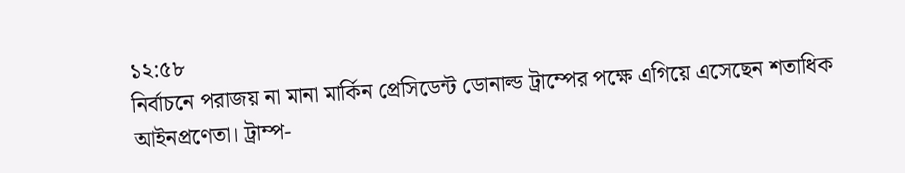১২:৫৮
নির্বাচনে পরাজয় না মানা মার্কিন প্রেসিডেন্ট ডোনাল্ড ট্রাম্পের পক্ষে এগিয়ে এসেছেন শতাধিক আইনপ্রণেতা। ট্রাম্প-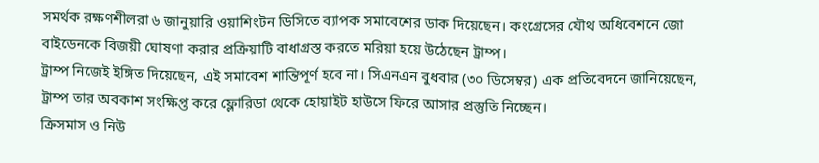সমর্থক রক্ষণশীলরা ৬ জানুয়ারি ওয়াশিংটন ডিসিতে ব্যাপক সমাবেশের ডাক দিয়েছেন। কংগ্রেসের যৌথ অধিবেশনে জো বাইডেনকে বিজয়ী ঘোষণা করার প্রক্রিয়াটি বাধাগ্রস্ত করতে মরিয়া হয়ে উঠেছেন ট্রাম্প।
ট্রাম্প নিজেই ইঙ্গিত দিয়েছেন, এই সমাবেশ শান্তিপূর্ণ হবে না। সিএনএন বুধবার (৩০ ডিসেম্বর) এক প্রতিবেদনে জানিয়েছেন, ট্রাম্প তার অবকাশ সংক্ষিপ্ত করে ফ্লোরিডা থেকে হোয়াইট হাউসে ফিরে আসার প্রস্তুতি নিচ্ছেন।
ক্রিসমাস ও নিউ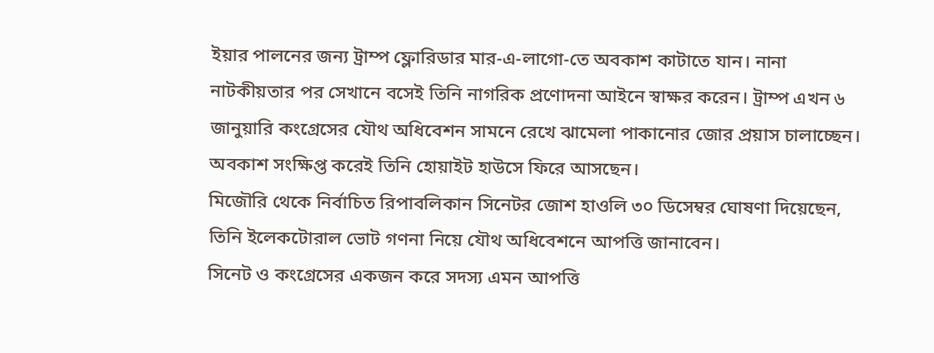ইয়ার পালনের জন্য ট্রাম্প ফ্লোরিডার মার-এ-লাগো-তে অবকাশ কাটাতে যান। নানা নাটকীয়তার পর সেখানে বসেই তিনি নাগরিক প্রণোদনা আইনে স্বাক্ষর করেন। ট্রাম্প এখন ৬ জানুয়ারি কংগ্রেসের যৌথ অধিবেশন সামনে রেখে ঝামেলা পাকানোর জোর প্রয়াস চালাচ্ছেন। অবকাশ সংক্ষিপ্ত করেই তিনি হোয়াইট হাউসে ফিরে আসছেন।
মিজৌরি থেকে নির্বাচিত রিপাবলিকান সিনেটর জোশ হাওলি ৩০ ডিসেম্বর ঘোষণা দিয়েছেন, তিনি ইলেকটোরাল ভোট গণনা নিয়ে যৌথ অধিবেশনে আপত্তি জানাবেন।
সিনেট ও কংগ্রেসের একজন করে সদস্য এমন আপত্তি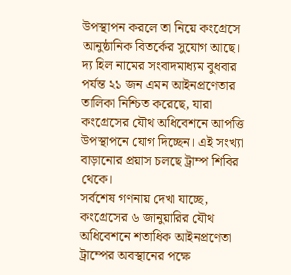উপস্থাপন করলে তা নিয়ে কংগ্রেসে আনুষ্ঠানিক বিতর্কের সুযোগ আছে।
দ্য হিল নামের সংবাদমাধ্যম বুধবার পর্যন্ত ২১ জন এমন আইনপ্রণেতার তালিকা নিশ্চিত করেছে, যারা কংগ্রেসের যৌথ অধিবেশনে আপত্তি উপস্থাপনে যোগ দিচ্ছেন। এই সংখ্যা বাড়ানোর প্রয়াস চলছে ট্রাম্প শিবির থেকে।
সর্বশেষ গণনায় দেখা যাচ্ছে, কংগ্রেসের ৬ জানুয়ারির যৌথ অধিবেশনে শতাধিক আইনপ্রণেতা ট্রাম্পের অবস্থানের পক্ষে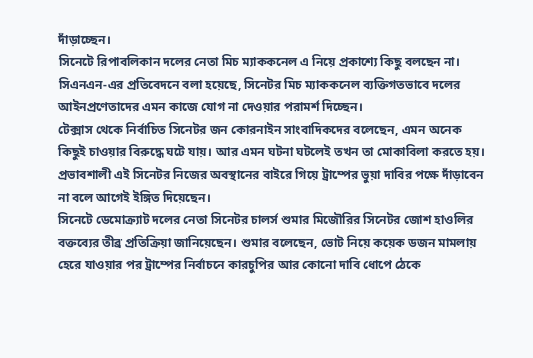দাঁড়াচ্ছেন।
সিনেটে রিপাবলিকান দলের নেতা মিচ ম্যাককনেল এ নিয়ে প্রকাশ্যে কিছু বলছেন না। সিএনএন-এর প্রতিবেদনে বলা হয়েছে, সিনেটর মিচ ম্যাককনেল ব্যক্তিগতভাবে দলের আইনপ্রণেতাদের এমন কাজে যোগ না দেওয়ার পরামর্শ দিচ্ছেন।
টেক্সাস থেকে নির্বাচিত সিনেটর জন কোরনাইন সাংবাদিকদের বলেছেন, এমন অনেক কিছুই চাওয়ার বিরুদ্ধে ঘটে যায়। আর এমন ঘটনা ঘটলেই তখন তা মোকাবিলা করতে হয়। প্রভাবশালী এই সিনেটর নিজের অবস্থানের বাইরে গিয়ে ট্রাম্পের ভুয়া দাবির পক্ষে দাঁড়াবেন না বলে আগেই ইঙ্গিত দিয়েছেন।
সিনেটে ডেমোক্র্যাট দলের নেতা সিনেটর চালর্স শুমার মিজৌরির সিনেটর জোশ হাওলির বক্তব্যের তীব্র প্রতিক্রিয়া জানিয়েছেন। শুমার বলেছেন, ভোট নিয়ে কয়েক ডজন মামলায় হেরে যাওয়ার পর ট্রাম্পের নির্বাচনে কারচুপির আর কোনো দাবি ধোপে ঠেকে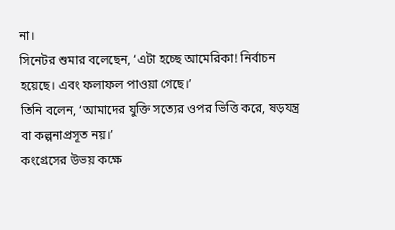না।
সিনেটর শুমার বলেছেন, ‘এটা হচ্ছে আমেরিকা! নির্বাচন হয়েছে। এবং ফলাফল পাওয়া গেছে।’
তিনি বলেন, ‘আমাদের যুক্তি সত্যের ওপর ভিত্তি করে, ষড়যন্ত্র বা কল্পনাপ্রসূত নয়।’
কংগ্রেসের উভয় কক্ষে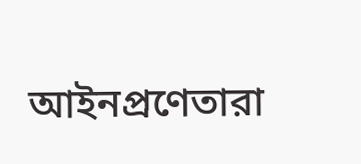আইনপ্রণেতারা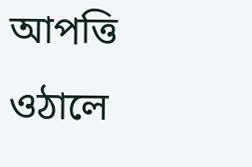আপত্তি ওঠালে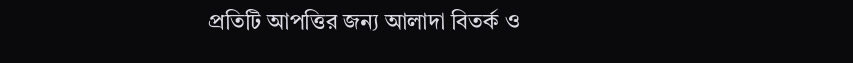প্রতিটি আপত্তির জন্য আলাদা বিতর্ক ও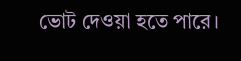ভোট দেওয়া হতে পারে।